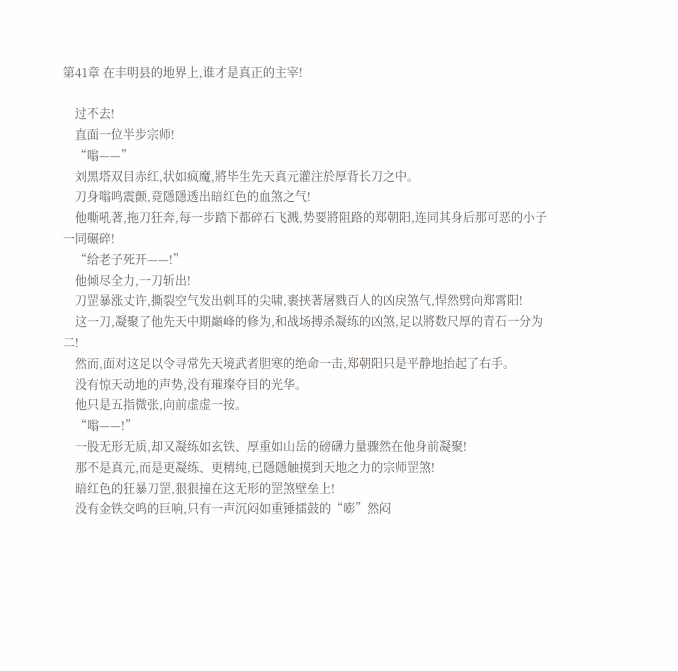第41章 在丰明县的地界上,谁才是真正的主宰!

    过不去!
    直面一位半步宗师!
    “嗡——”
    刘黑塔双目赤红,状如疯魔,將毕生先天真元灌注於厚背长刀之中。
    刀身嗡鸣震颤,竟隱隱透出暗红色的血煞之气!
    他嘶吼著,拖刀狂奔,每一步踏下都碎石飞溅,势要將阻路的郑朝阳,连同其身后那可恶的小子一同碾碎!
    “给老子死开——!”
    他倾尽全力,一刀斩出!
    刀罡暴涨丈许,撕裂空气发出刺耳的尖啸,裹挟著屠戮百人的凶戾煞气,悍然劈向郑霄阳!
    这一刀,凝聚了他先天中期巔峰的修为,和战场搏杀凝练的凶煞,足以將数尺厚的青石一分为二!
    然而,面对这足以令寻常先天境武者胆寒的绝命一击,郑朝阳只是平静地抬起了右手。
    没有惊天动地的声势,没有璀璨夺目的光华。
    他只是五指微张,向前虚虚一按。
    “嗡——!”
    一股无形无质,却又凝练如玄铁、厚重如山岳的磅礴力量骤然在他身前凝聚!
    那不是真元,而是更凝练、更精纯,已隱隱触摸到天地之力的宗师罡煞!
    暗红色的狂暴刀罡,狠狠撞在这无形的罡煞壁垒上!
    没有金铁交鸣的巨响,只有一声沉闷如重锤擂鼓的“嘭”然闷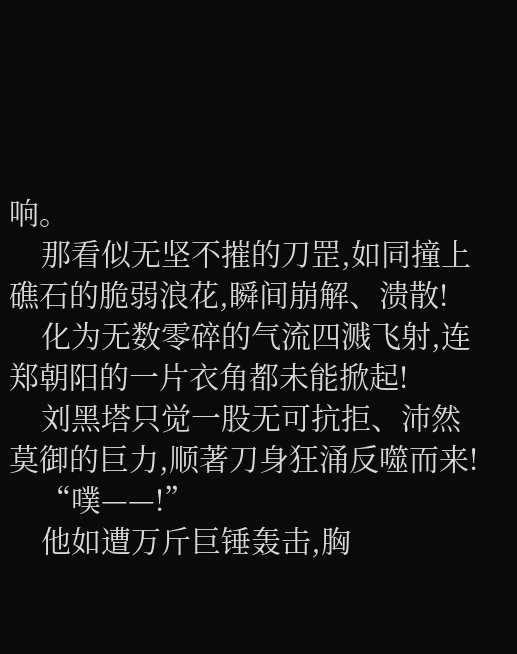响。
    那看似无坚不摧的刀罡,如同撞上礁石的脆弱浪花,瞬间崩解、溃散!
    化为无数零碎的气流四溅飞射,连郑朝阳的一片衣角都未能掀起!
    刘黑塔只觉一股无可抗拒、沛然莫御的巨力,顺著刀身狂涌反噬而来!
    “噗——!”
    他如遭万斤巨锤轰击,胸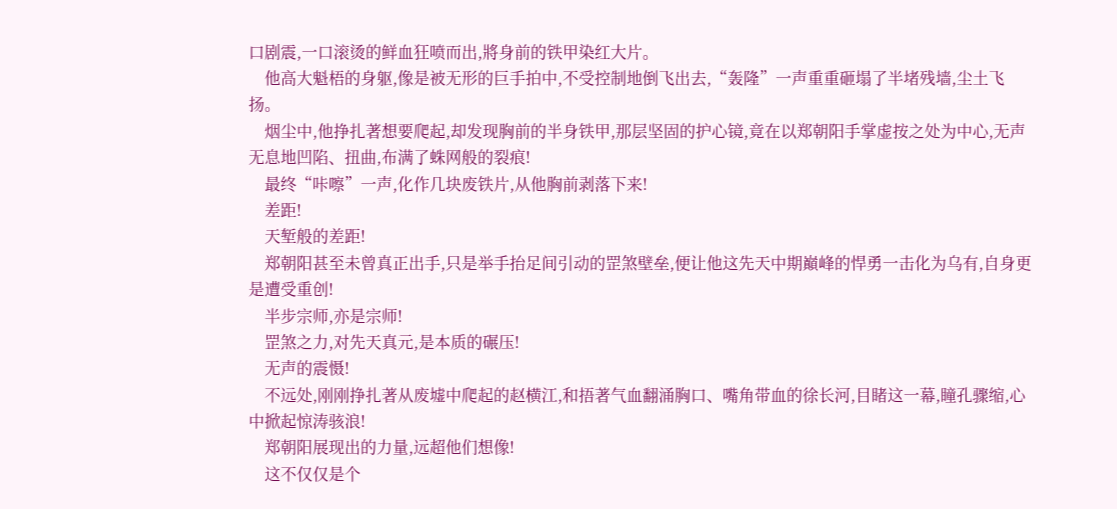口剧震,一口滚烫的鲜血狂喷而出,將身前的铁甲染红大片。
    他高大魁梧的身躯,像是被无形的巨手拍中,不受控制地倒飞出去,“轰隆”一声重重砸塌了半堵残墙,尘土飞扬。
    烟尘中,他挣扎著想要爬起,却发现胸前的半身铁甲,那层坚固的护心镜,竟在以郑朝阳手掌虚按之处为中心,无声无息地凹陷、扭曲,布满了蛛网般的裂痕!
    最终“咔嚓”一声,化作几块废铁片,从他胸前剥落下来!
    差距!
    天堑般的差距!
    郑朝阳甚至未曾真正出手,只是举手抬足间引动的罡煞壁垒,便让他这先天中期巔峰的悍勇一击化为乌有,自身更是遭受重创!
    半步宗师,亦是宗师!
    罡煞之力,对先天真元,是本质的碾压!
    无声的震慑!
    不远处,刚刚挣扎著从废墟中爬起的赵横江,和捂著气血翻涌胸口、嘴角带血的徐长河,目睹这一幕,瞳孔骤缩,心中掀起惊涛骇浪!
    郑朝阳展现出的力量,远超他们想像!
    这不仅仅是个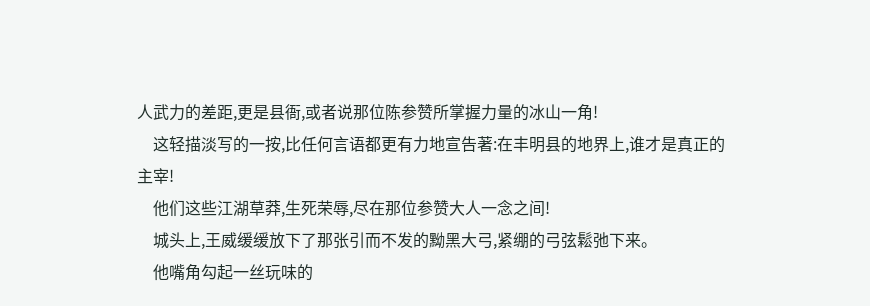人武力的差距,更是县衙,或者说那位陈参赞所掌握力量的冰山一角!
    这轻描淡写的一按,比任何言语都更有力地宣告著:在丰明县的地界上,谁才是真正的主宰!
    他们这些江湖草莽,生死荣辱,尽在那位参赞大人一念之间!
    城头上,王威缓缓放下了那张引而不发的黝黑大弓,紧绷的弓弦鬆弛下来。
    他嘴角勾起一丝玩味的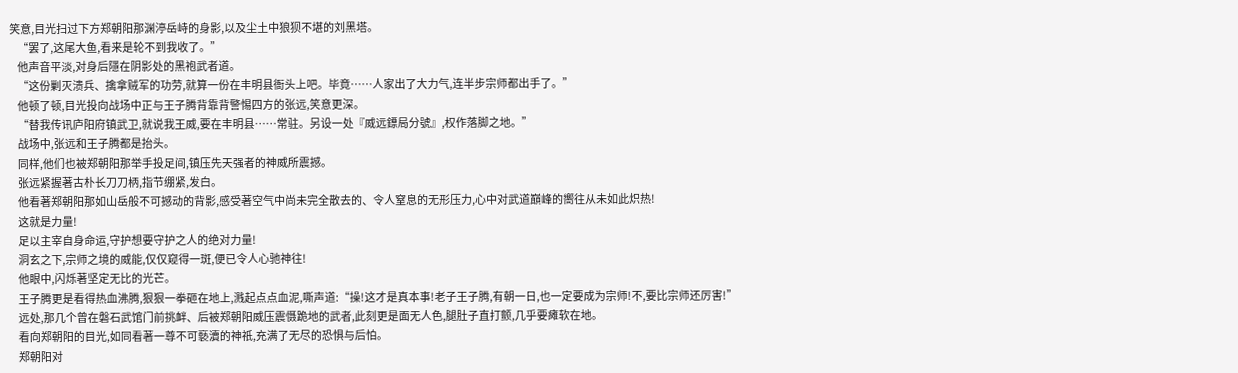笑意,目光扫过下方郑朝阳那渊渟岳峙的身影,以及尘土中狼狈不堪的刘黑塔。
    “罢了,这尾大鱼,看来是轮不到我收了。”
    他声音平淡,对身后隱在阴影处的黑袍武者道。
    “这份剿灭溃兵、擒拿贼军的功劳,就算一份在丰明县衙头上吧。毕竟……人家出了大力气,连半步宗师都出手了。”
    他顿了顿,目光投向战场中正与王子腾背靠背警惕四方的张远,笑意更深。
    “替我传讯庐阳府镇武卫,就说我王威,要在丰明县……常驻。另设一处『威远鏢局分號』,权作落脚之地。”
    战场中,张远和王子腾都是抬头。
    同样,他们也被郑朝阳那举手投足间,镇压先天强者的神威所震撼。
    张远紧握著古朴长刀刀柄,指节绷紧,发白。
    他看著郑朝阳那如山岳般不可撼动的背影,感受著空气中尚未完全散去的、令人窒息的无形压力,心中对武道巔峰的嚮往从未如此炽热!
    这就是力量!
    足以主宰自身命运,守护想要守护之人的绝对力量!
    洞玄之下,宗师之境的威能,仅仅窥得一斑,便已令人心驰神往!
    他眼中,闪烁著坚定无比的光芒。
    王子腾更是看得热血沸腾,狠狠一拳砸在地上,溅起点点血泥,嘶声道:“操!这才是真本事!老子王子腾,有朝一日,也一定要成为宗师!不,要比宗师还厉害!”
    远处,那几个曾在磐石武馆门前挑衅、后被郑朝阳威压震慑跪地的武者,此刻更是面无人色,腿肚子直打颤,几乎要瘫软在地。
    看向郑朝阳的目光,如同看著一尊不可褻瀆的神祇,充满了无尽的恐惧与后怕。
    郑朝阳对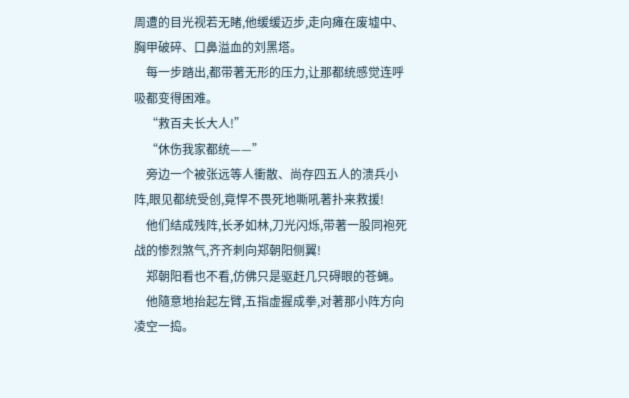周遭的目光视若无睹,他缓缓迈步,走向瘫在废墟中、胸甲破碎、口鼻溢血的刘黑塔。
    每一步踏出,都带著无形的压力,让那都统感觉连呼吸都变得困难。
    “救百夫长大人!”
    “休伤我家都统——”
    旁边一个被张远等人衝散、尚存四五人的溃兵小阵,眼见都统受创,竟悍不畏死地嘶吼著扑来救援!
    他们结成残阵,长矛如林,刀光闪烁,带著一股同袍死战的惨烈煞气,齐齐刺向郑朝阳侧翼!
    郑朝阳看也不看,仿佛只是驱赶几只碍眼的苍蝇。
    他隨意地抬起左臂,五指虚握成拳,对著那小阵方向凌空一捣。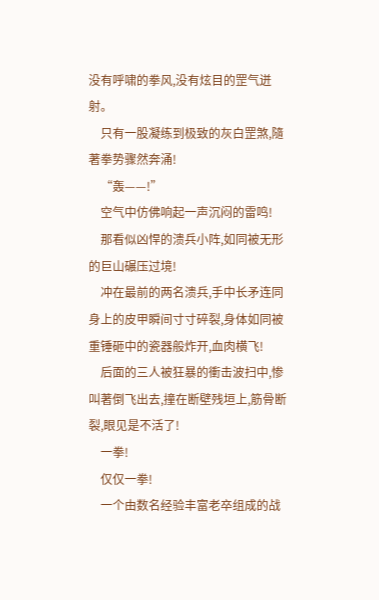没有呼啸的拳风,没有炫目的罡气迸射。
    只有一股凝练到极致的灰白罡煞,隨著拳势骤然奔涌!
    “轰——!”
    空气中仿佛响起一声沉闷的雷鸣!
    那看似凶悍的溃兵小阵,如同被无形的巨山碾压过境!
    冲在最前的两名溃兵,手中长矛连同身上的皮甲瞬间寸寸碎裂,身体如同被重锤砸中的瓷器般炸开,血肉横飞!
    后面的三人被狂暴的衝击波扫中,惨叫著倒飞出去,撞在断壁残垣上,筋骨断裂,眼见是不活了!
    一拳!
    仅仅一拳!
    一个由数名经验丰富老卒组成的战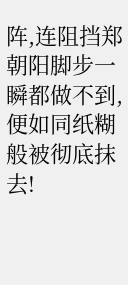阵,连阻挡郑朝阳脚步一瞬都做不到,便如同纸糊般被彻底抹去!